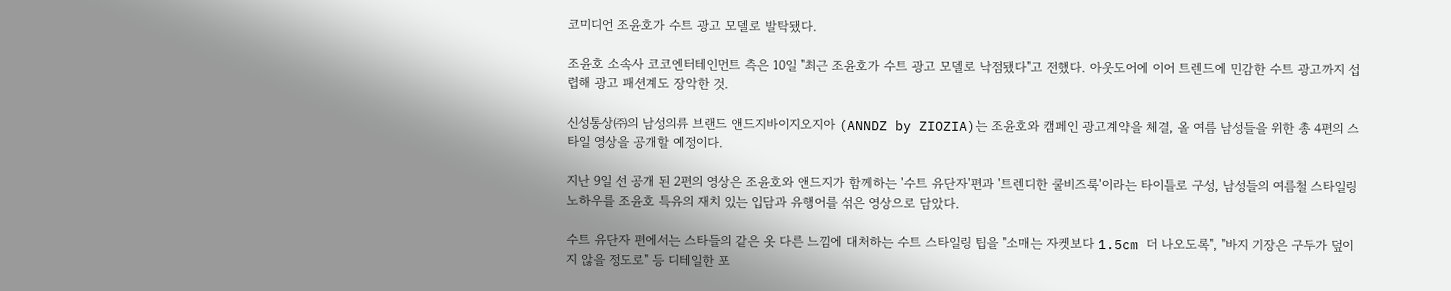코미디언 조윤호가 수트 광고 모델로 발탁됐다.

조윤호 소속사 코코엔터테인먼트 측은 10일 "최근 조윤호가 수트 광고 모델로 낙점됐다"고 전했다. 아웃도어에 이어 트렌드에 민감한 수트 광고까지 섭렵해 광고 패션계도 장악한 것.

신성통상㈜의 남성의류 브랜드 앤드지바이지오지아 (ANNDZ by ZIOZIA)는 조윤호와 캠페인 광고계약을 체결, 올 여름 남성들을 위한 총 4편의 스타일 영상을 공개할 예정이다.

지난 9일 선 공개 된 2편의 영상은 조윤호와 앤드지가 함께하는 '수트 유단자'편과 '트렌디한 쿨비즈룩'이라는 타이틀로 구성, 남성들의 여름철 스타일링 노하우를 조윤호 특유의 재치 있는 입담과 유행어를 섞은 영상으로 담았다.

수트 유단자 편에서는 스타들의 같은 옷 다른 느낌에 대처하는 수트 스타일링 팁을 "소매는 자켓보다 1.5cm 더 나오도록", "바지 기장은 구두가 덮이지 않을 정도로" 등 디테일한 포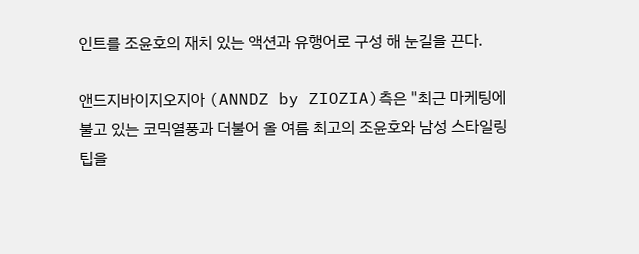인트를 조윤호의 재치 있는 액션과 유행어로 구성 해 눈길을 끈다.

앤드지바이지오지아 (ANNDZ by ZIOZIA)측은 "최근 마케팅에 불고 있는 코믹열풍과 더불어 올 여름 최고의 조윤호와 남성 스타일링 팁을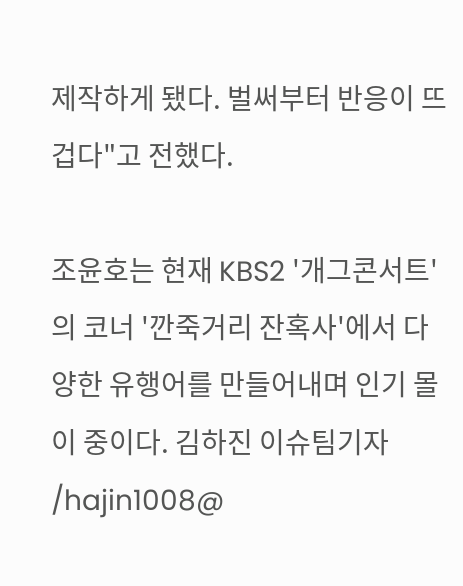제작하게 됐다. 벌써부터 반응이 뜨겁다"고 전했다.

조윤호는 현재 KBS2 '개그콘서트'의 코너 '깐죽거리 잔혹사'에서 다양한 유행어를 만들어내며 인기 몰이 중이다. 김하진 이슈팀기자 /hajin1008@